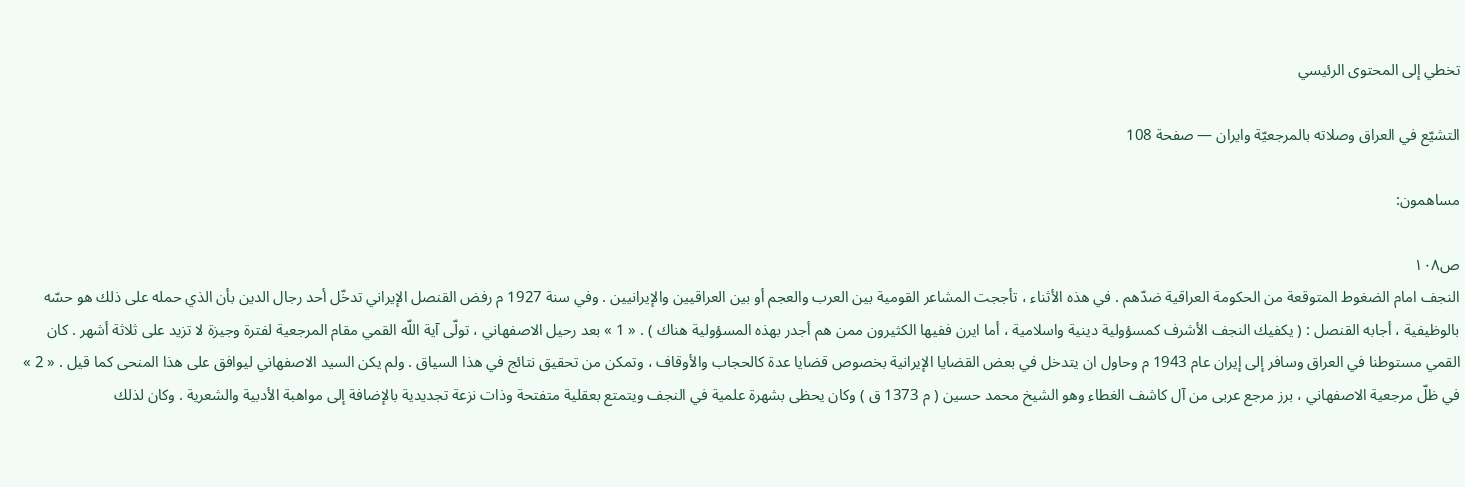تخطي إلى المحتوى الرئيسي

التشيّع في العراق وصلاته بالمرجعيّة وايران — صفحة 108

مساهمون:

ص١٠٨
النجف امام الضغوط المتوقعة من الحكومة العراقية ضدّهم . في هذه الأثناء ، تأججت المشاعر القومية بين العرب والعجم أو بين العراقيين والإيرانيين . وفي سنة 1927 م رفض القنصل الإيراني تدخّل أحد رجال الدين بأن الذي حمله على ذلك هو حسّه بالوظيفية ، أجابه القنصل : ( يكفيك النجف الأشرف كمسؤولية دينية واسلامية ، أما ايرن ففيها الكثيرون ممن هم أجدر بهذه المسؤولية هناك ) . « 1 » بعد رحيل الاصفهاني ، تولّى آية اللّه القمي مقام المرجعية لفترة وجيزة لا تزيد على ثلاثة أشهر . كان القمي مستوطنا في العراق وسافر إلى إيران عام 1943 م وحاول ان يتدخل في بعض القضايا الإيرانية بخصوص قضايا عدة كالحجاب والأوقاف ، وتمكن من تحقيق نتائج في هذا السياق . ولم يكن السيد الاصفهاني ليوافق على هذا المنحى كما قيل . « 2 » في ظلّ مرجعية الاصفهاني ، برز مرجع عربى من آل كاشف الغطاء وهو الشيخ محمد حسين ( م 1373 ق ) وكان يحظى بشهرة علمية في النجف ويتمتع بعقلية متفتحة وذات نزعة تجديدية بالإضافة إلى مواهبة الأدبية والشعرية . وكان لذلك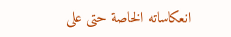انعكاساته الخاصة حتى على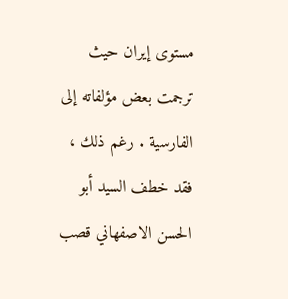مستوى إيران حيث ترجمت بعض مؤلفاته إلى الفارسية . رغم ذلك ، فقد خطف السيد أبو الحسن الاصفهاني قصب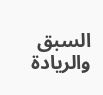السبق والريادة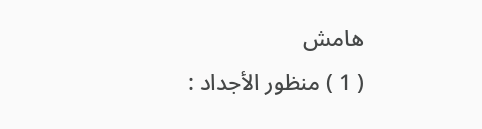هامش
( 1 ) منظور الأجداد :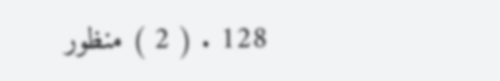128 . ( 2 ) منظور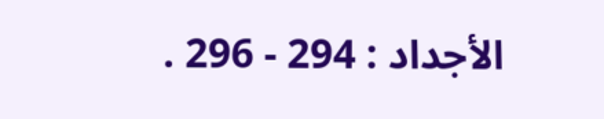الأجداد : 294 - 296 .